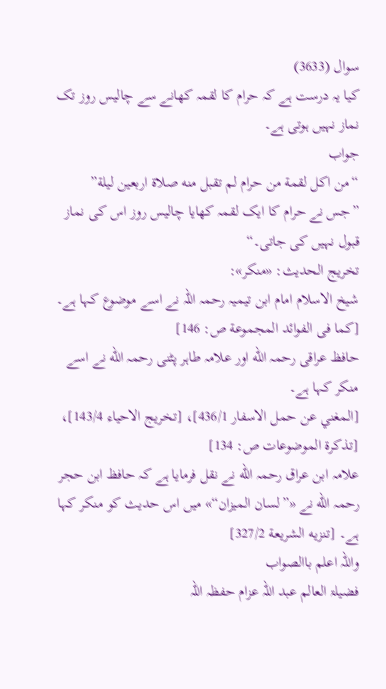سوال (3633)
کیا یہ درست ہے کہ حرام کا لقمہ کھانے سے چالیس روز تک نماز نہیں ہوتی ہے۔
جواب
“من اكل لقمة من حرام لم تقبل منه صلاة اربعين ليلة”
”جس نے حرام کا ایک لقمہ کھایا چالیس روز اس کی نماز قبول نہیں کی جاتی۔“
تخریج الحدیث: «منكر»:
شیخ الاسلام امام ابن تیمیہ رحمہ اللہ نے اسے موضوع کہا ہے۔ [كما فى الفوائد المجموعة ص: 146]
حافظ عراقی رحمہ الله اور علامہ طاہر پٹنی رحمہ الله نے اسے منکر کہا ہے۔
[المغني عن حمل الاسفار 436/1]، [تخريج الاحياء 143/4]، [تذكرة الموضوعات ص: 134]
علامہ ابن عراق رحمہ الله نے نقل فرمایا ہے کہ حافظ ابن حجر رحمہ الله نے «”لسان الميزان“» میں اس حدیث کو منکر کہا ہے۔ [تنزيه الشريعة 327/2]
واللہ اعلم باالصواب
فضیلۃ العالم عبد اللہ عزام حفظہ اللہ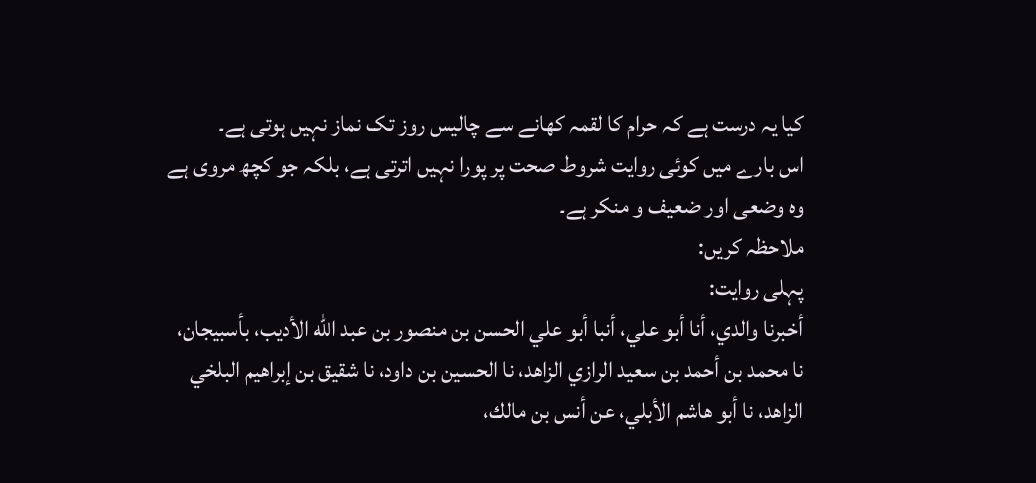کیا یہ درست ہے کہ حرام کا لقمہ کھانے سے چالیس روز تک نماز نہیں ہوتی ہے۔
اس بارے میں کوئی روایت شروط صحت پر پورا نہیں اترتی ہے، بلکہ جو کچھ مروی ہے وہ وضعی اور ضعیف و منکر ہے۔
ملاحظہ کریں:
پہلی روایت:
أخبرنا والدي، أنا أبو علي، أنبا أبو علي الحسن بن منصور بن عبد الله الأديب، بأسبيجان، نا محمد بن أحمد بن سعيد الرازي الزاهد، نا الحسين بن داود، نا شقيق بن إبراهيم البلخي الزاهد، نا أبو هاشم الأبلي، عن أنس بن مالك،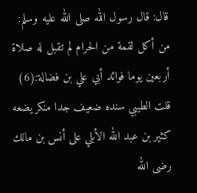قال: قال رسول الله صلى الله عليه وسلم: من أكل لقمة من الحرام لم تقبل له صلاة أربعين يوما فوائد أبي علي بن فضالة:(6)
قلت الطيبي سنده ضعيف جدا منكر يضعه كثير بن عبد الله الأبلي على أنس بن مالك رضى الله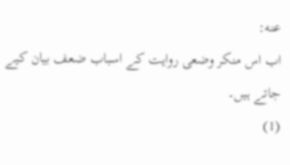عنه:
اب اس منکر وضعی روایت کے اسباب ضعف بیان کیے جاتے ہیں۔
(1)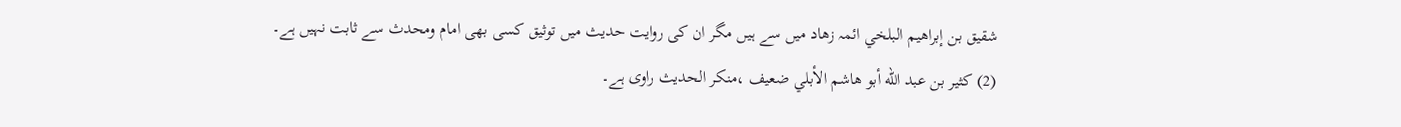شقيق بن إبراهيم البلخي ائمہ زھاد میں سے ہیں مگر ان کی روایت حدیث میں توثیق کسی بھی امام ومحدث سے ثابت نہیں ہے۔
(2) كثير بن عبد الله أبو هاشم الأبلي ضعیف ،منکر الحدیث راوی ہے۔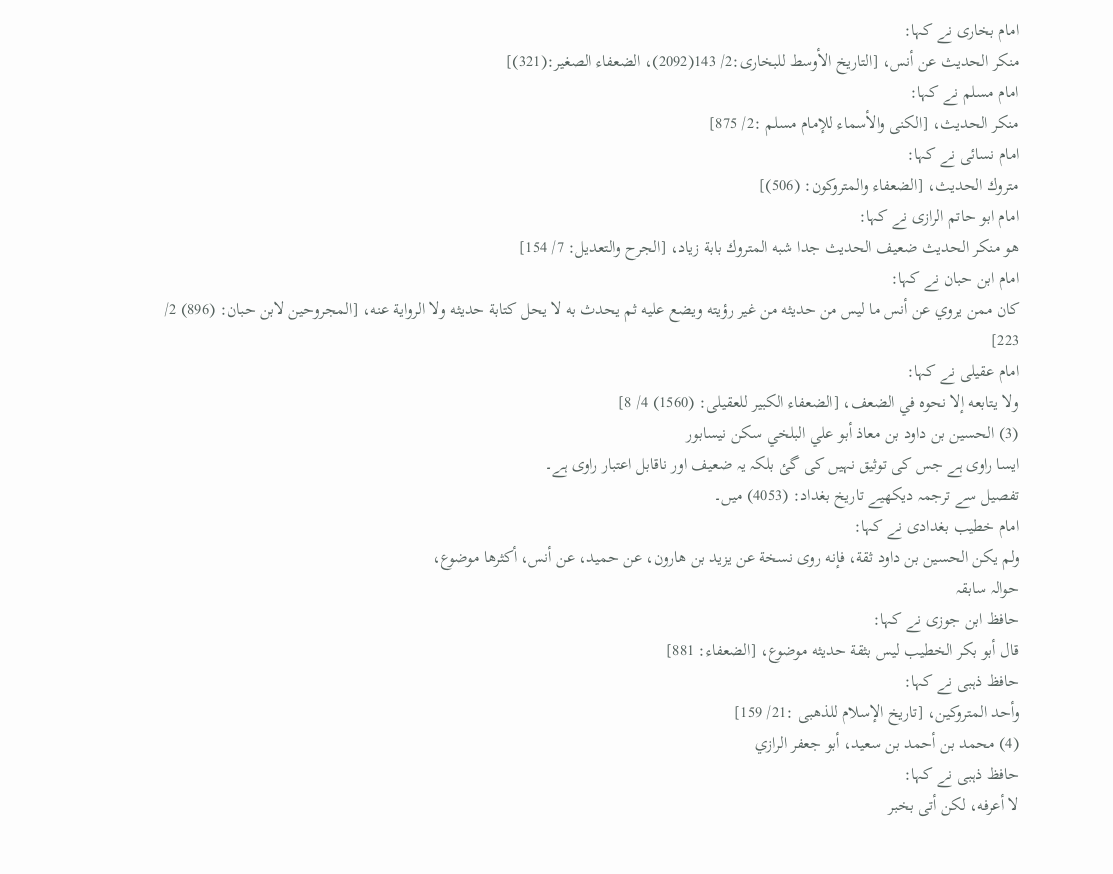امام بخاری نے کہا:
منكر الحديث عن أنس، [التاريخ الأوسط للبخارى:2/ 143(2092)، الضعفاء الصغير:(321)]
امام مسلم نے کہا:
منكر الحديث، [الكنى والأسماء للإمام مسلم :2/ 875]
امام نسائی نے کہا:
متروك الحديث، [الضعفاء والمتروكون: (506)]
امام ابو حاتم الرازی نے کہا:
هو منكر الحديث ضعيف الحديث جدا شبه المتروك بابة زياد، [الجرح والتعديل: 7/ 154]
امام ابن حبان نے کہا:
كان ممن يروي عن أنس ما ليس من حديثه من غير رؤيته ويضع عليه ثم يحدث به لا يحل كتابة حديثه ولا الرواية عنه، [المجروحين لابن حبان: (896) 2/ 223]
امام عقیلی نے کہا:
ولا يتابعه إلا نحوه في الضعف، [الضعفاء الكبير للعقيلى: (1560) 4/ 8]
(3) الحسين بن داود بن معاذ أبو علي البلخي سكن نيسابور
ایسا راوی ہے جس کی توثیق نہیں کی گئ بلکہ یہ ضعیف اور ناقابل اعتبار راوی ہے۔
تفصیل سے ترجمہ دیکھیے تاریخ بغداد: (4053) میں۔
امام خطیب بغدادی نے کہا:
ولم يكن الحسين بن داود ثقة، فإنه روى نسخة عن يزيد بن هارون، عن حميد، عن أنس، أكثرها موضوع،
حوالہ سابقہ
حافظ ابن جوزی نے کہا:
قال أبو بكر الخطيب ليس بثقة حديثه موضوع، [الضعفاء: 881]
حافظ ذہبی نے کہا:
وأحد المتروكين، [تاريخ الإسلام للذهبى :21/ 159]
(4) محمد بن أحمد بن سعيد، أبو جعفر الرازي
حافظ ذہبی نے کہا:
لا أعرفه، لكن أتى بخبر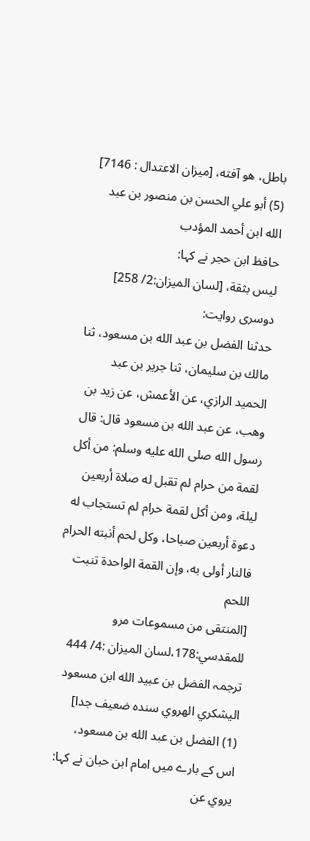باطل، هو آفته، [میزان الاعتدال : 7146]
(5) أبو علي الحسن بن منصور بن عبد الله ابن أحمد المؤدب
حافظ ابن حجر نے کہا:
ليس بثقة، [لسان الميزان:2/ 258]
دوسری روایت:
حدثنا الفضل بن عبد الله بن مسعود، ثنا مالك بن سليمان، ثنا جرير بن عبد الحميد الرازي، عن الأعمش، عن زيد بن وهب، عن عبد الله بن مسعود قال: قال رسول الله صلى الله عليه وسلم: من أكل لقمة من حرام لم تقبل له صلاة أربعين ليلة، ومن أكل لقمة حرام لم تستجاب له دعوة أربعين صباحا، وكل لحم أنبته الحرام فالنار أولى به، وإن القمة الواحدة تنبت اللحم
[المنتقى من مسموعات مرو للمقدسي:178،لسان الميزان :4/ 444 ترجمہ الفضل بن عبيد الله ابن مسعود اليشكري الهروي سنده ضعيف جدا]
(1) الفضل بن عبد الله بن مسعود،
اس کے بارے میں امام ابن حبان نے کہا:
يروي عن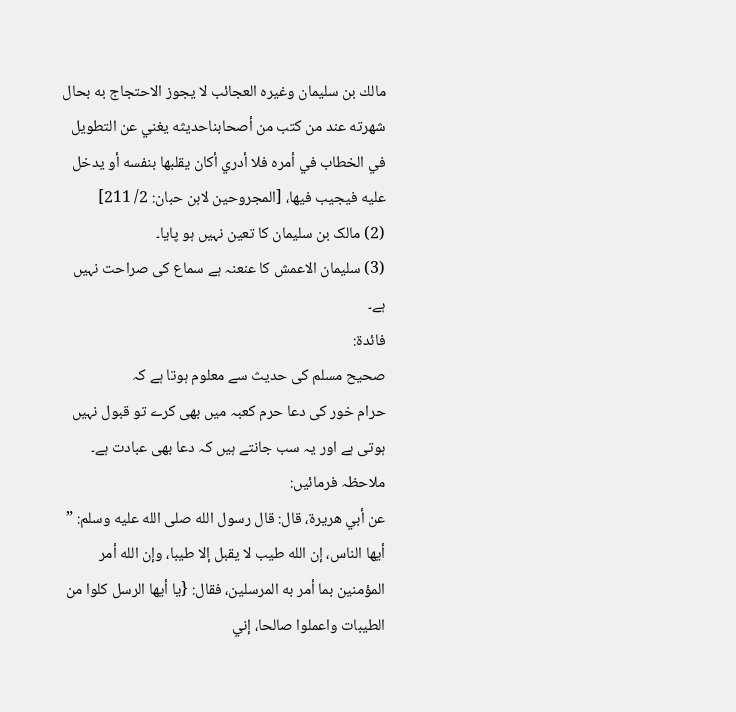مالك بن سليمان وغيره العجائب لا يجوز الاحتجاج به بحال شهرته عند من كتب من أصحابناحديثه يغني عن التطويل في الخطاب في أمره فلا أدري أكان يقلبها بنفسه أو يدخل عليه فيجيب فيها، [المجروحين لابن حبان: 2/ 211]
(2) مالک بن سلیمان کا تعین نہیں ہو پایا۔
(3) سلیمان الاعمش کا عنعنہ ہے سماع کی صراحت نہیں ہے۔
فائدة:
صحیح مسلم کی حدیث سے معلوم ہوتا ہے کہ
حرام خور کی دعا حرم کعبہ میں بھی کرے تو قبول نہیں ہوتی ہے اور یہ سب جانتے ہیں کہ دعا بھی عبادت ہے۔
ملاحظہ فرمائیں:
عن أبي هريرة، قال: قال رسول الله صلى الله عليه وسلم: ” أيها الناس، إن الله طيب لا يقبل إلا طيبا، وإن الله أمر المؤمنين بما أمر به المرسلين، فقال: {يا أيها الرسل كلوا من الطيبات واعملوا صالحا، إني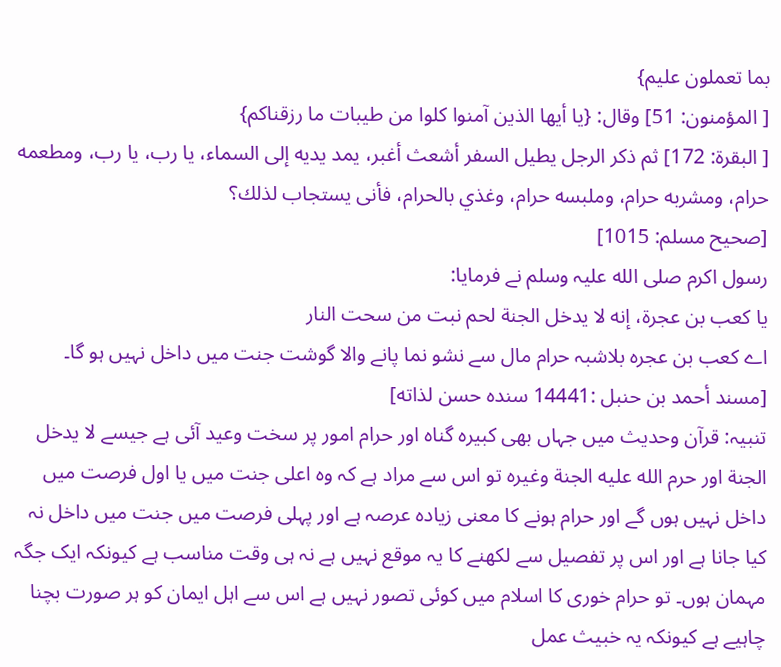بما تعملون عليم}
[ المؤمنون: 51] وقال: {يا أيها الذين آمنوا كلوا من طيبات ما رزقناكم}
[ البقرة: 172] ثم ذكر الرجل يطيل السفر أشعث أغبر، يمد يديه إلى السماء، يا رب، يا رب، ومطعمه حرام، ومشربه حرام، وملبسه حرام، وغذي بالحرام، فأنى يستجاب لذلك؟
[صحیح مسلم: 1015]
رسول اکرم صلی الله علیہ وسلم نے فرمایا:
يا كعب بن عجرة، إنه لا يدخل الجنة لحم نبت من سحت النار
اے کعب بن عجرہ بلاشبہ حرام مال سے نشو نما پانے والا گوشت جنت میں داخل نہیں ہو گا۔
[مسند أحمد بن حنبل :14441 سنده حسن لذاته]
تنبیہ: قرآن وحدیث میں جہاں بھی کبیرہ گناہ اور حرام امور پر سخت وعید آئی ہے جیسے لا يدخل الجنة اور حرم الله عليه الجنة وغیرہ تو اس سے مراد ہے کہ وہ اعلی جنت میں یا اول فرصت میں داخل نہیں ہوں گے اور حرام ہونے کا معنی زیادہ عرصہ ہے اور پہلی فرصت میں جنت میں داخل نہ کیا جانا ہے اور اس پر تفصیل سے لکھنے کا یہ موقع نہیں ہے نہ ہی وقت مناسب ہے کیونکہ ایک جگہ مہمان ہوں۔ تو حرام خوری کا اسلام میں کوئی تصور نہیں ہے اس سے اہل ایمان کو ہر صورت بچنا چاہیے ہے کیونکہ یہ خبیث عمل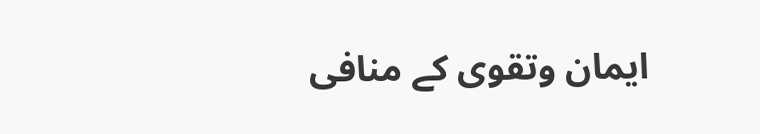ایمان وتقوی کے منافی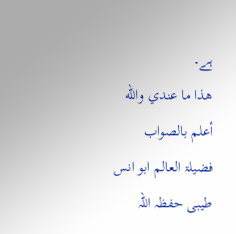ہے۔
هذا ما عندي والله أعلم بالصواب
فضیلۃ العالم ابو انس طیبی حفظہ اللہ